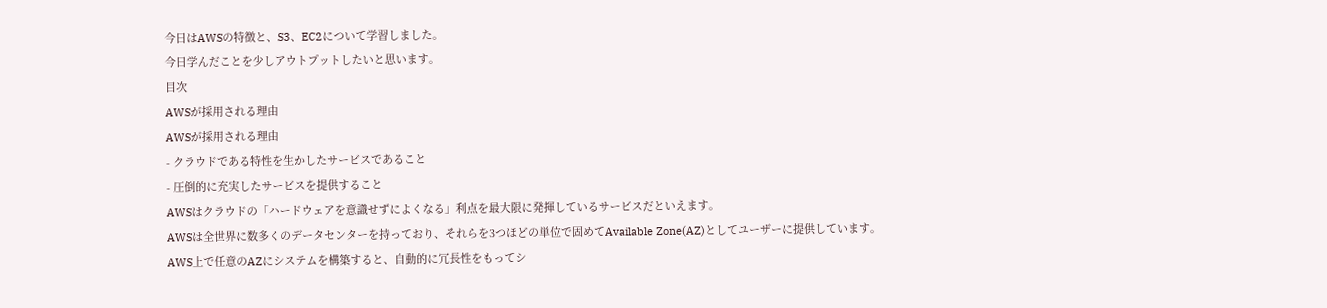今日はAWSの特徴と、S3、EC2について学習しました。
今日学んだことを少しアウトプットしたいと思います。
目次
AWSが採用される理由
AWSが採用される理由
- クラウドである特性を生かしたサービスであること
- 圧倒的に充実したサービスを提供すること
AWSはクラウドの「ハードウェアを意識せずによくなる」利点を最大限に発揮しているサービスだといえます。
AWSは全世界に数多くのデータセンターを持っており、それらを3つほどの単位で固めてAvailable Zone(AZ)としてユーザーに提供しています。
AWS上で任意のAZにシステムを構築すると、自動的に冗長性をもってシ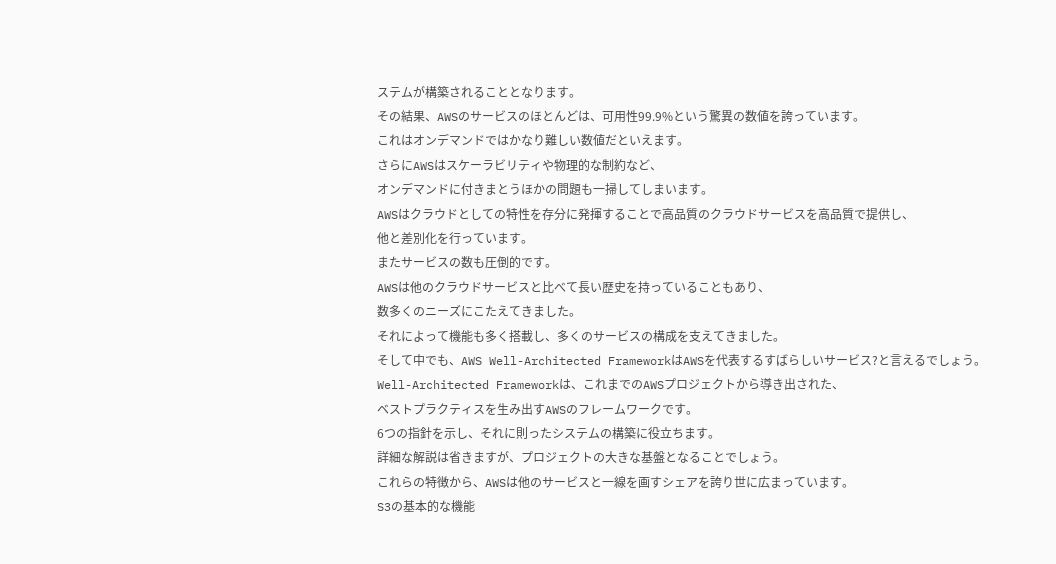ステムが構築されることとなります。
その結果、AWSのサービスのほとんどは、可用性99.9%という驚異の数値を誇っています。
これはオンデマンドではかなり難しい数値だといえます。
さらにAWSはスケーラビリティや物理的な制約など、
オンデマンドに付きまとうほかの問題も一掃してしまいます。
AWSはクラウドとしての特性を存分に発揮することで高品質のクラウドサービスを高品質で提供し、
他と差別化を行っています。
またサービスの数も圧倒的です。
AWSは他のクラウドサービスと比べて長い歴史を持っていることもあり、
数多くのニーズにこたえてきました。
それによって機能も多く搭載し、多くのサービスの構成を支えてきました。
そして中でも、AWS Well-Architected FrameworkはAWSを代表するすばらしいサービス?と言えるでしょう。
Well-Architected Frameworkは、これまでのAWSプロジェクトから導き出された、
ベストプラクティスを生み出すAWSのフレームワークです。
6つの指針を示し、それに則ったシステムの構築に役立ちます。
詳細な解説は省きますが、プロジェクトの大きな基盤となることでしょう。
これらの特徴から、AWSは他のサービスと一線を画すシェアを誇り世に広まっています。
S3の基本的な機能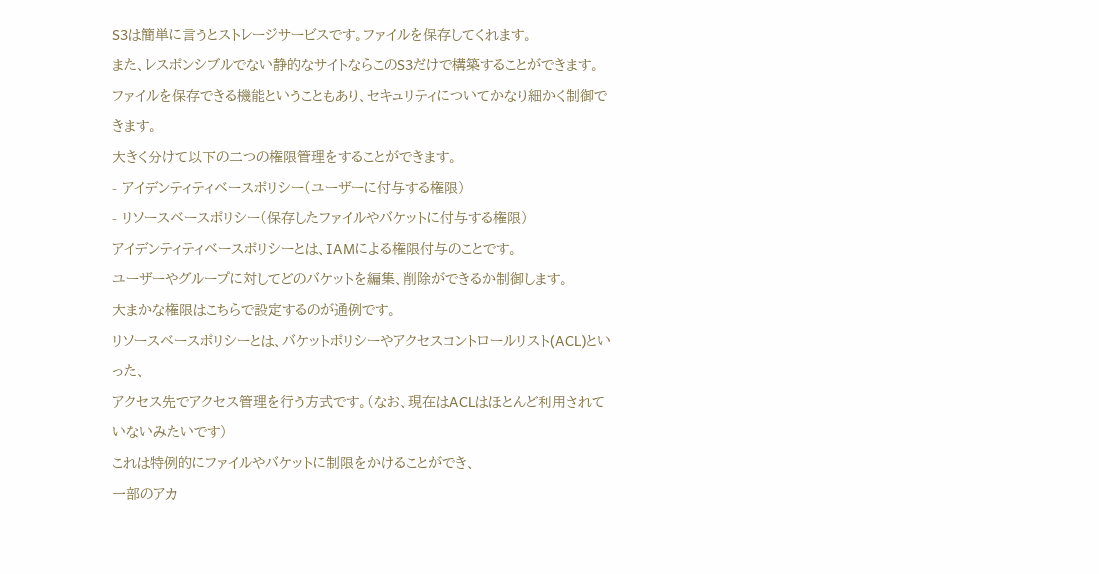S3は簡単に言うとストレージサービスです。ファイルを保存してくれます。
また、レスポンシブルでない静的なサイトならこのS3だけで構築することができます。
ファイルを保存できる機能ということもあり、セキュリティについてかなり細かく制御できます。
大きく分けて以下の二つの権限管理をすることができます。
- アイデンティティベースポリシー(ユーザーに付与する権限)
- リソースベースポリシー(保存したファイルやバケットに付与する権限)
アイデンティティベースポリシーとは、IAMによる権限付与のことです。
ユーザーやグループに対してどのバケットを編集、削除ができるか制御します。
大まかな権限はこちらで設定するのが通例です。
リソースベースポリシーとは、バケットポリシーやアクセスコントロールリスト(ACL)といった、
アクセス先でアクセス管理を行う方式です。(なお、現在はACLはほとんど利用されていないみたいです)
これは特例的にファイルやバケットに制限をかけることができ、
一部のアカ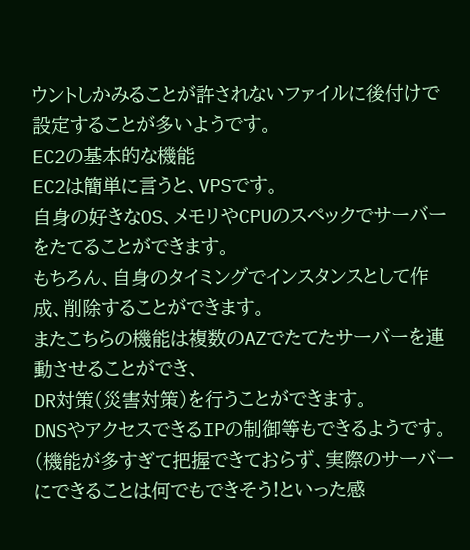ウントしかみることが許されないファイルに後付けで設定することが多いようです。
EC2の基本的な機能
EC2は簡単に言うと、VPSです。
自身の好きなOS、メモリやCPUのスペックでサーバーをたてることができます。
もちろん、自身のタイミングでインスタンスとして作成、削除することができます。
またこちらの機能は複数のAZでたてたサーバーを連動させることができ、
DR対策(災害対策)を行うことができます。
DNSやアクセスできるIPの制御等もできるようです。
(機能が多すぎて把握できておらず、実際のサーバーにできることは何でもできそう!といった感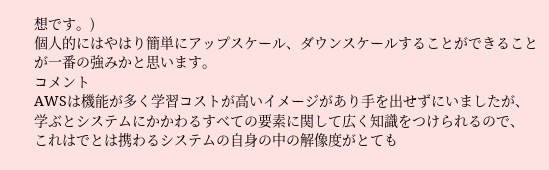想です。)
個人的にはやはり簡単にアップスケール、ダウンスケールすることができることが一番の強みかと思います。
コメント
AWSは機能が多く学習コストが高いイメージがあり手を出せずにいましたが、
学ぶとシステムにかかわるすべての要素に関して広く知識をつけられるので、
これはでとは携わるシステムの自身の中の解像度がとても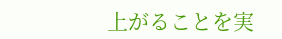上がることを実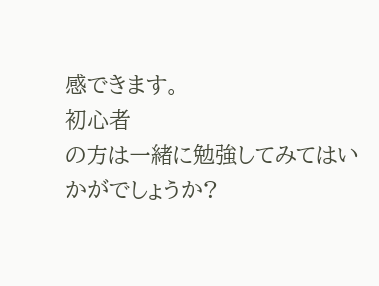感できます。
初心者
の方は一緒に勉強してみてはいかがでしょうか?